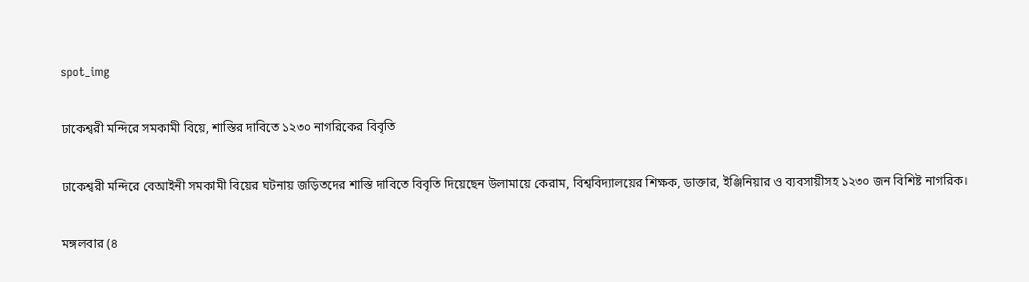spot_img

ঢাকেশ্বরী মন্দিরে সমকামী বিয়ে, শাস্তির দাবিতে ১২৩০ নাগরিকের বিবৃতি

ঢাকেশ্বরী মন্দিরে বেআইনী সমকামী বিয়ের ঘটনায় জড়িতদের শাস্তি দাবিতে বিবৃতি দিয়েছেন উলামায়ে কেরাম, বিশ্ববিদ্যালয়ের শিক্ষক, ডাক্তার, ইঞ্জিনিয়ার ও ব্যবসায়ীসহ ১২৩০ জন বিশিষ্ট নাগরিক।

মঙ্গলবার (৪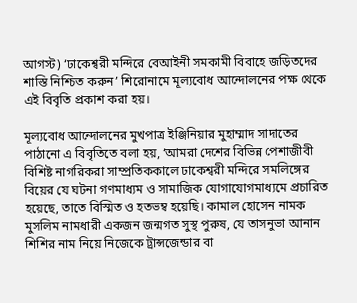আগস্ট) ‘ঢাকেশ্বরী মন্দিরে বেআইনী সমকামী বিবাহে জড়িতদের শাস্তি নিশ্চিত করুন’ শিরোনামে মূল্যবোধ আন্দোলনের পক্ষ থেকে এই বিবৃতি প্রকাশ করা হয়।

মূল্যবোধ আন্দোলনের মুখপাত্র ইঞ্জিনিয়ার মুহাম্মাদ সাদাতের পাঠানো এ বিবৃতিতে বলা হয়, ‘আমরা দেশের বিভিন্ন পেশাজীবী বিশিষ্ট নাগরিকরা সাম্প্রতিককালে ঢাকেশ্বরী মন্দিরে সমলিঙ্গের বিয়ের যে ঘটনা গণমাধ্যম ও সামাজিক যোগাযোগমাধ্যমে প্রচারিত হয়েছে, তাতে বিস্মিত ও হতভম্ব হয়েছি। কামাল হোসেন নামক মুসলিম নামধারী একজন জন্মগত সুস্থ পুরুষ, যে তাসনুভা আনান শিশির নাম নিয়ে নিজেকে ট্রান্সজেন্ডার বা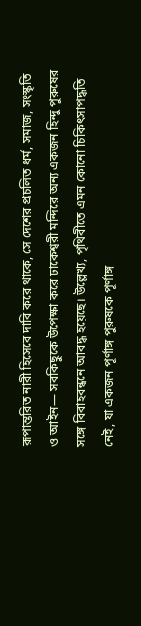রূপান্তরিত নারী হিসেবে দাবি করে থাকে, সে দেশের প্রচলিত ধর্ম, সমাজ, সংস্কৃতি ও আইন— সবকিছুকে উপেক্ষা করে ঢাকেশ্বরী মন্দিরে অন্য একজন হিন্দু পুরুষের সঙ্গে বিবাহবন্ধনে আবদ্ধ হয়েছে। উল্লেখ্য, পৃথিবীতে এমন কোনো চিকিৎসাপদ্ধতি নেই, যা একজন পূর্ণাঙ্গ পুরুষকে পূর্ণাঙ্গ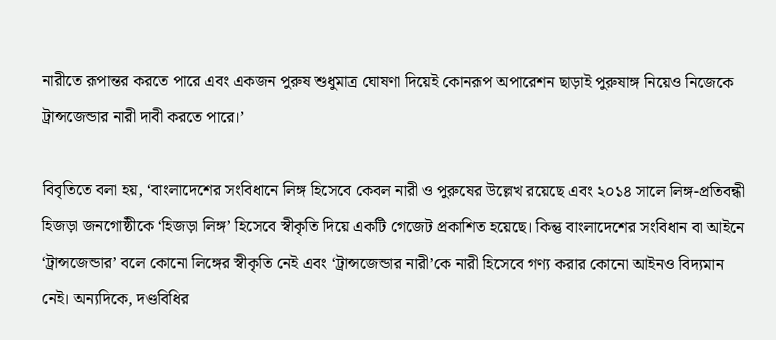নারীতে রূপান্তর করতে পারে এবং একজন পুরুষ শুধুমাত্র ঘোষণা দিয়‍েই কোনরূপ অপারেশন ছাড়াই পুরুষাঙ্গ নিয়‍েও নিজেকে ট্রান্সজেন্ডার নারী দাবী করতে পারে।’

বিবৃতিতে বলা হয়, ‘বাংলাদেশের সংবিধানে লিঙ্গ হিসেবে কেবল নারী ও পুরুষের উল্লেখ রয়েছে এবং ২০১৪ সালে লিঙ্গ-প্রতিবন্ধী হিজড়া জনগোষ্ঠীকে ‘হিজড়া লিঙ্গ’ হিসেবে স্বীকৃতি দিয়ে একটি গেজেট প্রকাশিত হয়েছে। কিন্তু বাংলাদেশের সংবিধান বা আইনে ‘ট্রান্সজেন্ডার’ বলে কোনো লিঙ্গের স্বীকৃতি নেই এবং ‘ট্রান্সজেন্ডার নারী’কে নারী হিসেবে গণ্য করার কোনো আইনও বিদ্যমান নেই। অন্যদিকে, দণ্ডবিধির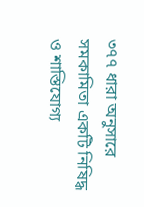৩৭৭ ধারা অনুসারে সমকামিতা একটি নিষিদ্ধ ও শাস্তিযোগ্য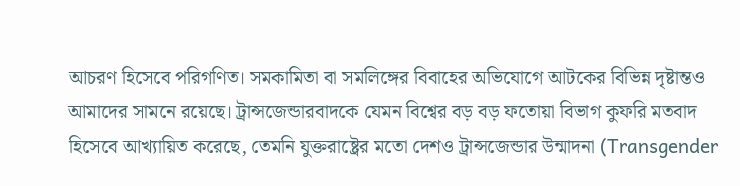আচরণ হিসেবে পরিগণিত। সমকামিতা বা সমলিঙ্গের বিবাহের অভিযোগে আটকের বিভিন্ন দৃষ্টান্তও আমাদের সামনে রয়েছে। ট্রান্সজেন্ডারবাদকে যেমন বিশ্বের বড় বড় ফতোয়া বিভাগ কুফরি মতবাদ হিসেবে আখ্যায়িত করেছে, তেমনি যুক্তরাষ্ট্রের মতো দেশও ট্রান্সজেন্ডার উন্মাদনা (Transgender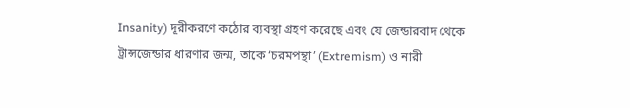Insanity) দূরীকরণে কঠোর ব্যবস্থা গ্রহণ করেছে এবং যে জেন্ডারবাদ থেকে ট্রান্সজেন্ডার ধারণার জন্ম, তাকে ‘চরমপন্থা’ (Extremism) ও নারী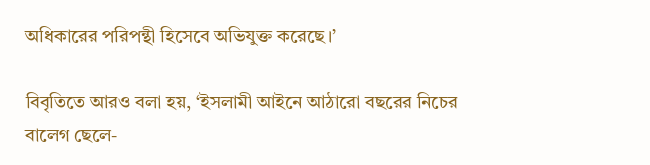অধিকারের পরিপন্থী হিসেবে অভিযুক্ত করেছে।’

বিবৃতিতে আরও বলা হয়, ‘ইসলামী আইনে আঠারো বছরের নিচের বালেগ ছেলে-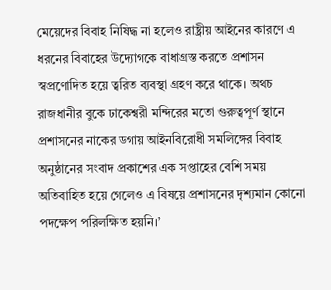মেয়েদের বিবাহ নিষিদ্ধ না হলেও রাষ্ট্রীয় আইনের কারণে এ ধরনের বিবাহের উদ্যোগকে বাধাগ্রস্ত করতে প্রশাসন স্বপ্রণোদিত হয়ে ত্বরিত ব্যবস্থা গ্রহণ করে থাকে। অথচ রাজধানীর বুকে ঢাকেশ্বরী মন্দিরের মতো গুরুত্বপূর্ণ স্থানে প্রশাসনের নাকের ডগায় আইনবিরোধী সমলিঙ্গের বিবাহ অনুষ্ঠানের সংবাদ প্রকাশের এক সপ্তাহের বেশি সময়‍ অতিবাহিত হয়ে গেলেও এ বিষয়ে প্রশাসনের দৃশ্যমান কোনো পদক্ষেপ পরিলক্ষিত হয়নি।’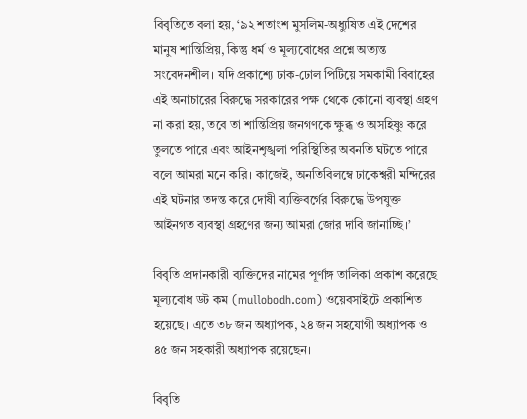বিবৃতিতে বলা হয়, ‘৯২ শতাংশ মুসলিম-অধ্যুষিত এই দেশের মানুষ শান্তিপ্রিয়, কিন্তু ধর্ম ও মূল্যবোধের প্রশ্নে অত্য‌ন্ত সংবেদনশীল। যদি প্রকাশ্যে ঢাক-ঢোল পিটিয়ে সমকামী বিবাহের এই অনাচারের বিরুদ্ধে সরকারের পক্ষ থেকে কোনো ব্যবস্থা গ্রহণ না করা হয়, তবে তা শান্তিপ্রিয় জনগণকে ক্ষুব্ধ ও অসহিষ্ণু করে তুলতে পারে এবং আইনশৃঙ্খলা পরিস্থিতির অবনতি ঘটতে পারে বলে আমরা মনে করি। কাজেই, অনতিবিলম্বে ঢাকেশ্বরী মন্দিরের এই ঘটনার তদন্ত করে দোষী ব্য‌ক্তিবর্গের বিরুদ্ধে উপযুক্ত আইনগত ব্যবস্থা গ্রহণের জন্য আমরা জোর দাবি জানাচ্ছি।’

বিবৃতি প্রদানকারী ব্যক্তিদের নামের পূর্ণাঙ্গ তালিকা প্রকাশ করেছে মূল্যবোধ ডট কম (mullobodh.com) ওয়েবসাইটে প্রকাশিত হয়েছে। এতে ৩৮ জন অধ্যাপক, ২৪ জন সহযোগী অধ্যাপক ও ৪৫ জন সহকারী অধ্যাপক রয়েছেন।

বিবৃতি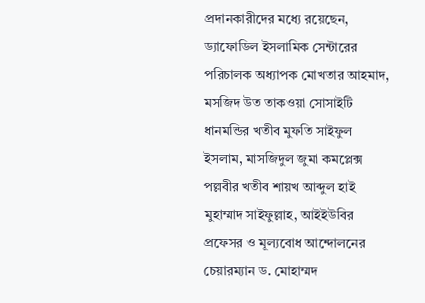প্রদানকারীদের মধ্যে রয়েছেন, ড্যাফোডিল ইসলামিক সেন্টারের পরিচালক অধ্যাপক মোখতার আহমাদ, মসজিদ উত তাকওয়া সোসাইটি ধানমন্ডির খতীব মুফতি সাইফুল ইসলাম, মাসজিদুল জুমা কমপ্লেক্স পল্লবীর খতীব শায়খ আব্দুল হাই মুহাম্মাদ সাইফুল্লাহ, আইইউবির প্রফেসর ও মূল্যবোধ আন্দোলনের চেয়ারম্যান ড. মোহাম্মদ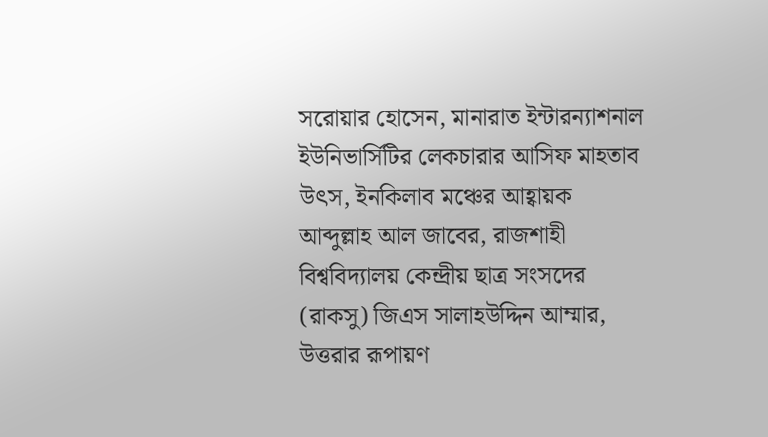সরোয়ার হোসেন, মানারাত ইন্টারন্যাশনাল ইউনিভার্সিটির লেকচারার আসিফ মাহতাব উৎস, ইনকিলাব মঞ্চের আহ্বায়ক আব্দুল্লাহ আল জাবের, রাজশাহী বিশ্ববিদ্যালয় কেন্দ্রীয় ছাত্র সংসদের (রাকসু) জিএস সালাহউদ্দিন আম্মার, উত্তরার রূপায়ণ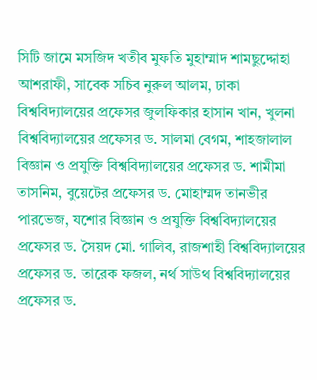সিটি জামে মসজিদ খতীব মুফতি মুহাম্মাদ শামছুদ্দোহা আশরাফী, সাবেক সচিব নুরুল আলম, ঢাকা বিশ্ববিদ্যালয়ের প্রফেসর জুলফিকার হাসান খান, খুলনা বিশ্ববিদ্যালয়ের প্রফেসর ড. সালমা বেগম, শাহজালাল বিজ্ঞান ও প্রযুক্তি বিশ্ববিদ্যালয়ের প্রফেসর ড. শামীমা তাসনিম, বুয়েটের প্রফেসর ড. মোহাম্মদ তানভীর পারভেজ, যশোর বিজ্ঞান ও প্রযুক্তি বিশ্ববিদ্যালয়ের প্রফেসর ড. সৈয়দ মো. গালিব, রাজশাহী বিশ্ববিদ্যালয়ের প্রফেসর ড. তারেক ফজল, নর্থ সাউথ বিশ্ববিদ্যালয়ের প্রফেসর ড.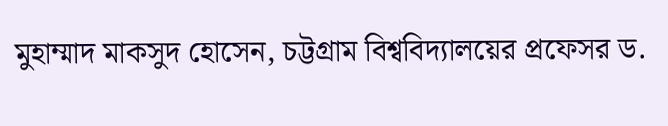মুহাম্মাদ মাকসুদ হোসেন, চট্টগ্রাম বিশ্ববিদ্যালয়ের প্রফেসর ড.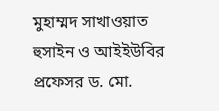মুহাম্মদ সাখাওয়াত হুসাইন ও আইইউবির প্রফেসর ড. মো.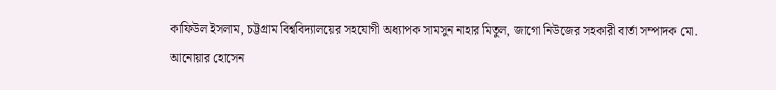কাফিউল ইসলাম, চট্টগ্রাম বিশ্ববিদ্যালয়ের সহযোগী অধ্যাপক সামসুন নাহার মিতুল, জাগো নিউজের সহকারী বার্তা সম্পাদক মো. আনোয়ার হোসেন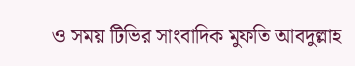ও সময় টিভির সাংবাদিক মুফতি আবদুল্লাহ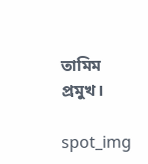তামিম প্রমুখ।

spot_img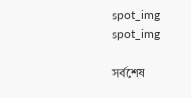spot_img
spot_img

সর্বশেষ